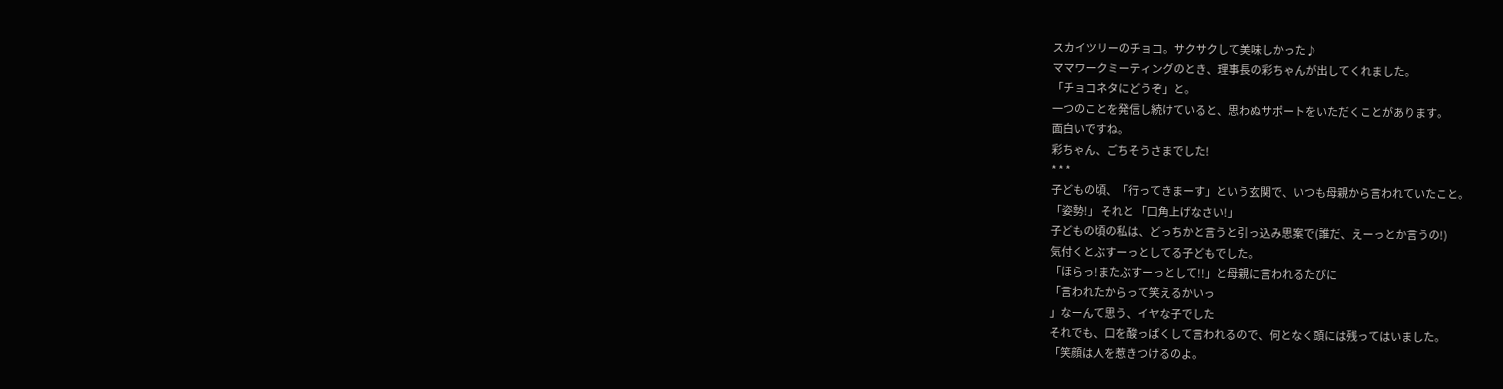スカイツリーのチョコ。サクサクして美味しかった♪
ママワークミーティングのとき、理事長の彩ちゃんが出してくれました。
「チョコネタにどうぞ」と。
一つのことを発信し続けていると、思わぬサポートをいただくことがあります。
面白いですね。
彩ちゃん、ごちそうさまでした!
* * *
子どもの頃、「行ってきまーす」という玄関で、いつも母親から言われていたこと。
「姿勢!」 それと 「口角上げなさい!」
子どもの頃の私は、どっちかと言うと引っ込み思案で(誰だ、えーっとか言うの!)
気付くとぶすーっとしてる子どもでした。
「ほらっ!またぶすーっとして!!」と母親に言われるたびに
「言われたからって笑えるかいっ
」なーんて思う、イヤな子でした
それでも、口を酸っぱくして言われるので、何となく頭には残ってはいました。
「笑顔は人を惹きつけるのよ。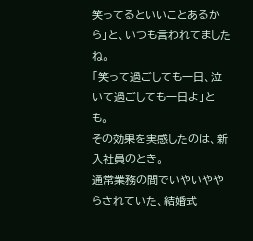笑ってるといいことあるから」と、いつも言われてましたね。
「笑って過ごしても一日、泣いて過ごしても一日よ」とも。
その効果を実感したのは、新入社員のとき。
通常業務の間でいやいややらされていた、結婚式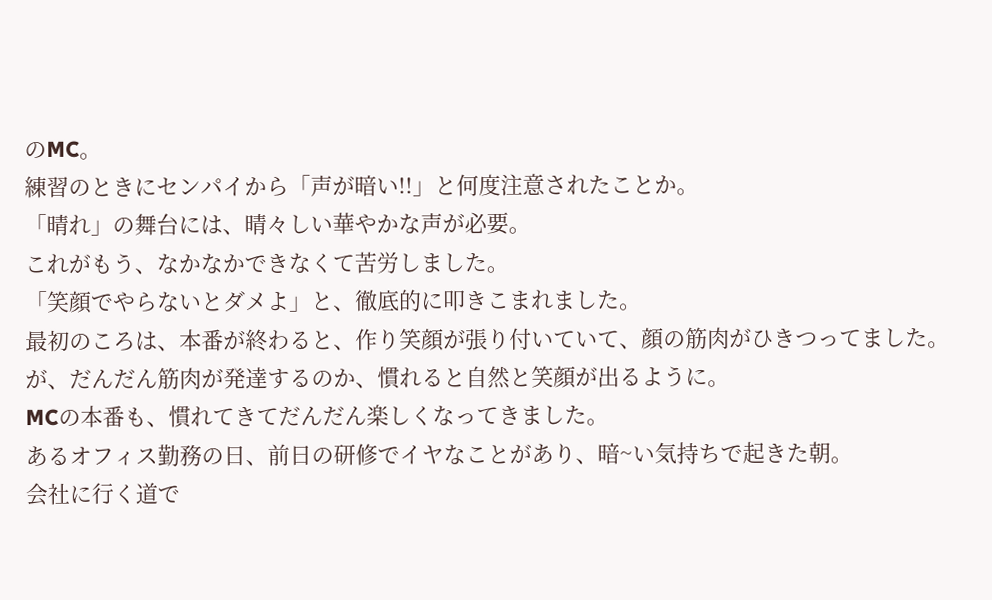のMC。
練習のときにセンパイから「声が暗い!!」と何度注意されたことか。
「晴れ」の舞台には、晴々しい華やかな声が必要。
これがもう、なかなかできなくて苦労しました。
「笑顔でやらないとダメよ」と、徹底的に叩きこまれました。
最初のころは、本番が終わると、作り笑顔が張り付いていて、顔の筋肉がひきつってました。
が、だんだん筋肉が発達するのか、慣れると自然と笑顔が出るように。
MCの本番も、慣れてきてだんだん楽しくなってきました。
あるオフィス勤務の日、前日の研修でイヤなことがあり、暗~い気持ちで起きた朝。
会社に行く道で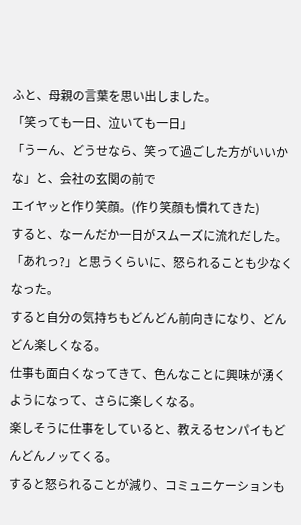ふと、母親の言葉を思い出しました。
「笑っても一日、泣いても一日」
「うーん、どうせなら、笑って過ごした方がいいかな」と、会社の玄関の前で
エイヤッと作り笑顔。(作り笑顔も慣れてきた)
すると、なーんだか一日がスムーズに流れだした。
「あれっ?」と思うくらいに、怒られることも少なくなった。
すると自分の気持ちもどんどん前向きになり、どんどん楽しくなる。
仕事も面白くなってきて、色んなことに興味が湧くようになって、さらに楽しくなる。
楽しそうに仕事をしていると、教えるセンパイもどんどんノッてくる。
すると怒られることが減り、コミュニケーションも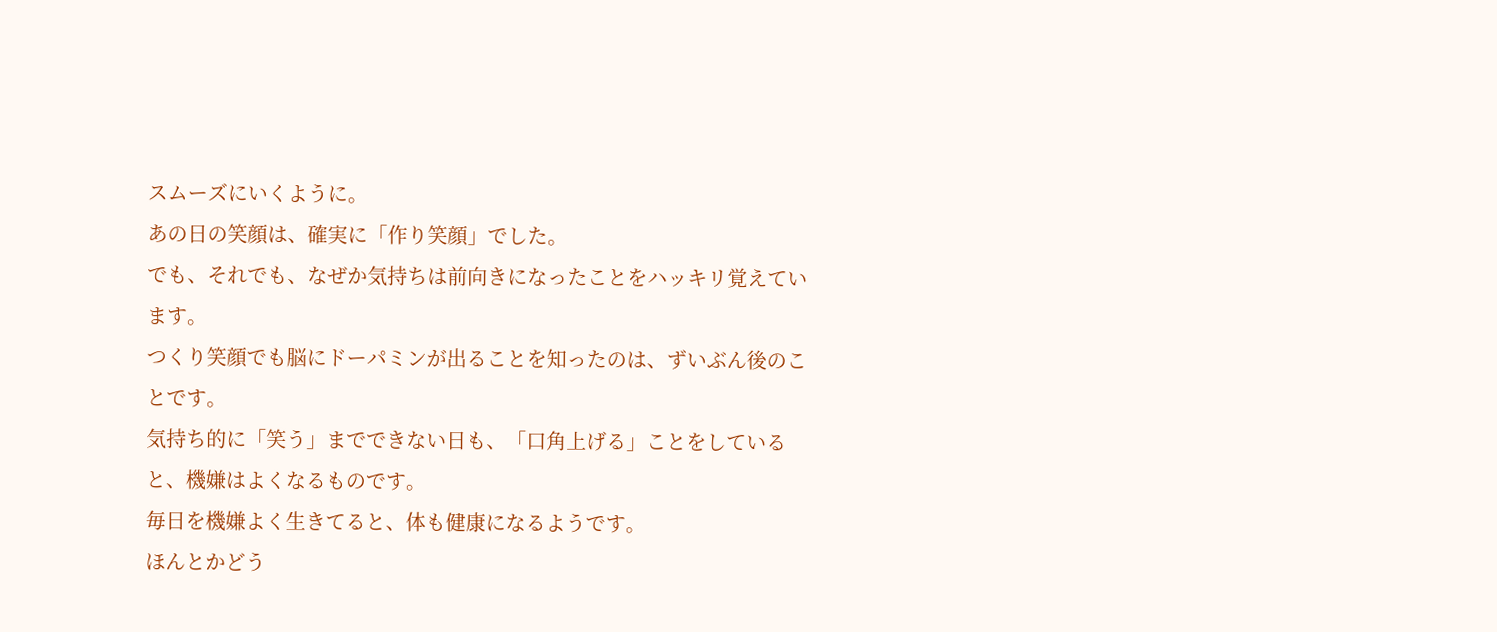スムーズにいくように。
あの日の笑顔は、確実に「作り笑顔」でした。
でも、それでも、なぜか気持ちは前向きになったことをハッキリ覚えています。
つくり笑顔でも脳にドーパミンが出ることを知ったのは、ずいぶん後のことです。
気持ち的に「笑う」までできない日も、「口角上げる」ことをしていると、機嫌はよくなるものです。
毎日を機嫌よく生きてると、体も健康になるようです。
ほんとかどう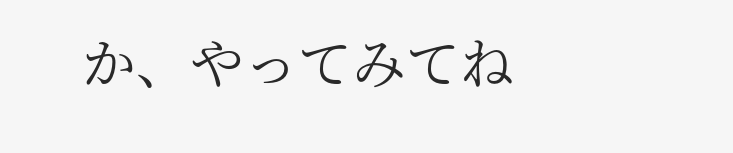か、やってみてね